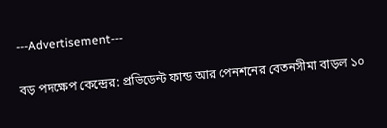---Advertisement---

বড় পদক্ষেপ কেন্দ্রের: প্রভিডেন্ট ফান্ড আর পেনশনের বেতনসীমা বাড়ল ১০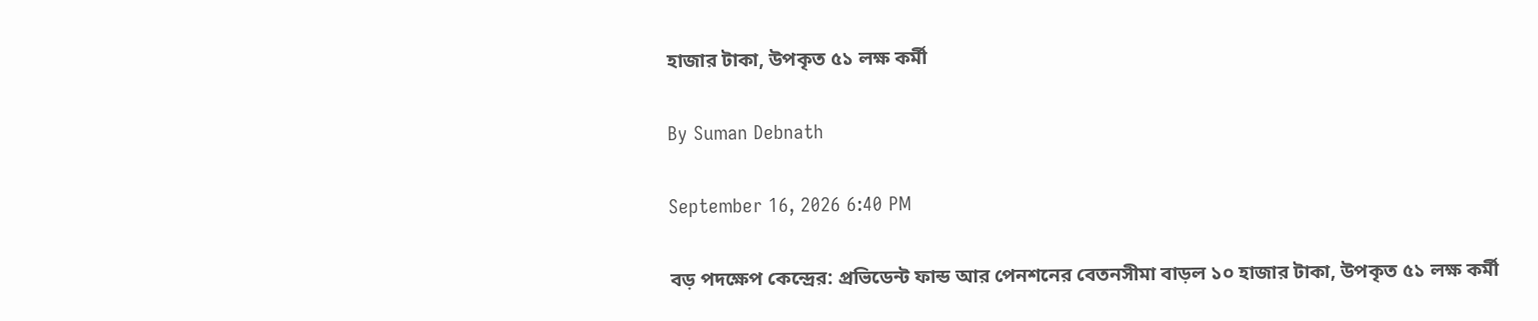হাজার টাকা, উপকৃত ৫১ লক্ষ কর্মী

By Suman Debnath

September 16, 2026 6:40 PM

বড় পদক্ষেপ কেন্দ্রের: প্রভিডেন্ট ফান্ড আর পেনশনের বেতনসীমা বাড়ল ১০ হাজার টাকা, উপকৃত ৫১ লক্ষ কর্মী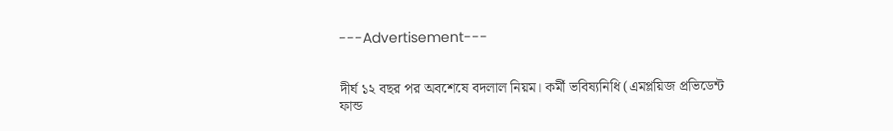---Advertisement---


দীর্ঘ ১২ বছর পর অবশেষে বদলাল নিয়ম। কর্মী ভবিষ্যনিধি (এমপ্লয়িজ প্রভিডেন্ট ফান্ড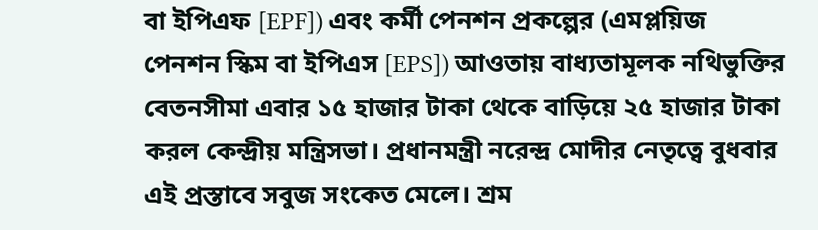বা ইপিএফ [EPF]) এবং কর্মী পেনশন প্রকল্পের (এমপ্লয়িজ পেনশন স্কিম বা ইপিএস [EPS]) আওতায় বাধ্যতামূলক নথিভুক্তির বেতনসীমা এবার ১৫ হাজার টাকা থেকে বাড়িয়ে ২৫ হাজার টাকা করল কেন্দ্রীয় মন্ত্রিসভা। প্রধানমন্ত্রী নরেন্দ্র মোদীর নেতৃত্বে বুধবার এই প্রস্তাবে সবুজ সংকেত মেলে। শ্রম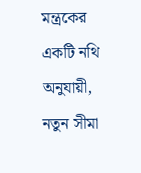মন্ত্রকের একটি নথি অনুযায়ী, নতুন সীমা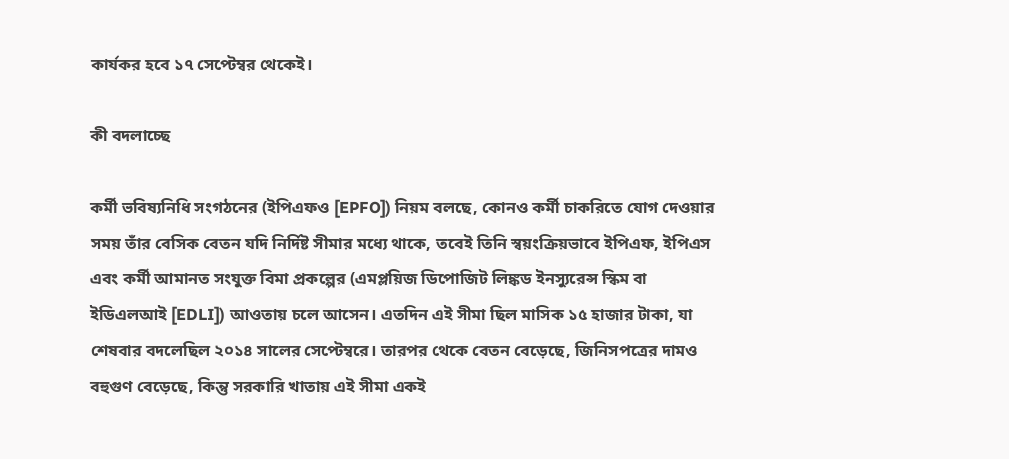কার্যকর হবে ১৭ সেপ্টেম্বর থেকেই।

কী বদলাচ্ছে

কর্মী ভবিষ্যনিধি সংগঠনের (ইপিএফও [EPFO]) নিয়ম বলছে, কোনও কর্মী চাকরিতে যোগ দেওয়ার সময় তাঁর বেসিক বেতন যদি নির্দিষ্ট সীমার মধ্যে থাকে, তবেই তিনি স্বয়ংক্রিয়ভাবে ইপিএফ, ইপিএস এবং কর্মী আমানত সংযুক্ত বিমা প্রকল্পের (এমপ্লয়িজ ডিপোজিট লিঙ্কড ইনস্যুরেন্স স্কিম বা ইডিএলআই [EDLI]) আওতায় চলে আসেন। এতদিন এই সীমা ছিল মাসিক ১৫ হাজার টাকা, যা শেষবার বদলেছিল ২০১৪ সালের সেপ্টেম্বরে। তারপর থেকে বেতন বেড়েছে, জিনিসপত্রের দামও বহুগুণ বেড়েছে, কিন্তু সরকারি খাতায় এই সীমা একই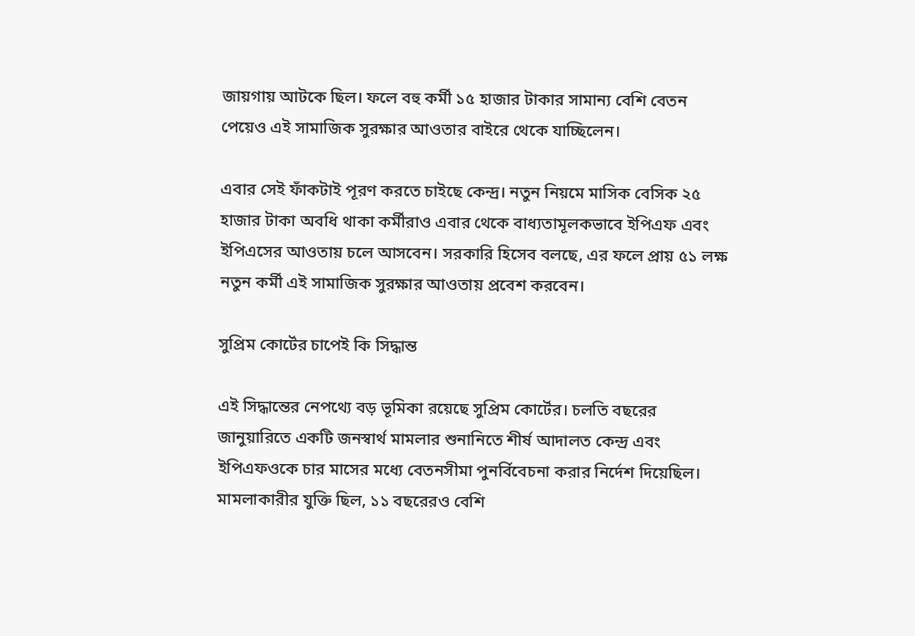জায়গায় আটকে ছিল। ফলে বহু কর্মী ১৫ হাজার টাকার সামান্য বেশি বেতন পেয়েও এই সামাজিক সুরক্ষার আওতার বাইরে থেকে যাচ্ছিলেন।

এবার সেই ফাঁকটাই পূরণ করতে চাইছে কেন্দ্র। নতুন নিয়মে মাসিক বেসিক ২৫ হাজার টাকা অবধি থাকা কর্মীরাও এবার থেকে বাধ্যতামূলকভাবে ইপিএফ এবং ইপিএসের আওতায় চলে আসবেন। সরকারি হিসেব বলছে, এর ফলে প্রায় ৫১ লক্ষ নতুন কর্মী এই সামাজিক সুরক্ষার আওতায় প্রবেশ করবেন।

সুপ্রিম কোর্টের চাপেই কি সিদ্ধান্ত

এই সিদ্ধান্তের নেপথ্যে বড় ভূমিকা রয়েছে সুপ্রিম কোর্টের। চলতি বছরের জানুয়ারিতে একটি জনস্বার্থ মামলার শুনানিতে শীর্ষ আদালত কেন্দ্র এবং ইপিএফওকে চার মাসের মধ্যে বেতনসীমা পুনর্বিবেচনা করার নির্দেশ দিয়েছিল। মামলাকারীর যুক্তি ছিল, ১১ বছরেরও বেশি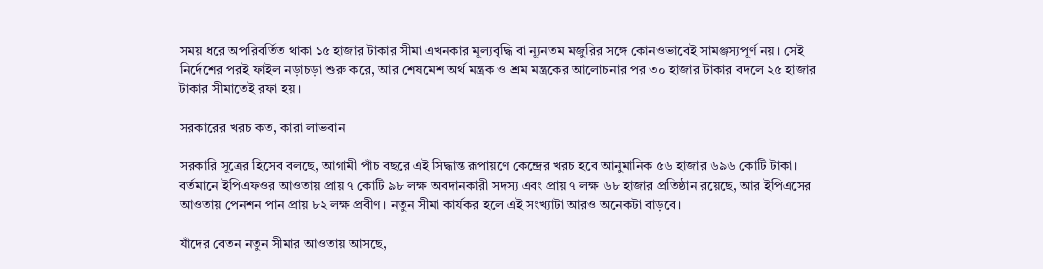সময় ধরে অপরিবর্তিত থাকা ১৫ হাজার টাকার সীমা এখনকার মূল্যবৃদ্ধি বা ন্যূনতম মজুরির সঙ্গে কোনওভাবেই সামঞ্জস্যপূর্ণ নয়। সেই নির্দেশের পরই ফাইল নড়াচড়া শুরু করে, আর শেষমেশ অর্থ মন্ত্রক ও শ্রম মন্ত্রকের আলোচনার পর ৩০ হাজার টাকার বদলে ২৫ হাজার টাকার সীমাতেই রফা হয়।

সরকারের খরচ কত, কারা লাভবান

সরকারি সূত্রের হিসেব বলছে, আগামী পাঁচ বছরে এই সিদ্ধান্ত রূপায়ণে কেন্দ্রের খরচ হবে আনুমানিক ৫৬ হাজার ৬৯৬ কোটি টাকা। বর্তমানে ইপিএফওর আওতায় প্রায় ৭ কোটি ৯৮ লক্ষ অবদানকারী সদস্য এবং প্রায় ৭ লক্ষ ৬৮ হাজার প্রতিষ্ঠান রয়েছে, আর ইপিএসের আওতায় পেনশন পান প্রায় ৮২ লক্ষ প্রবীণ। নতুন সীমা কার্যকর হলে এই সংখ্যাটা আরও অনেকটা বাড়বে।

যাঁদের বেতন নতুন সীমার আওতায় আসছে,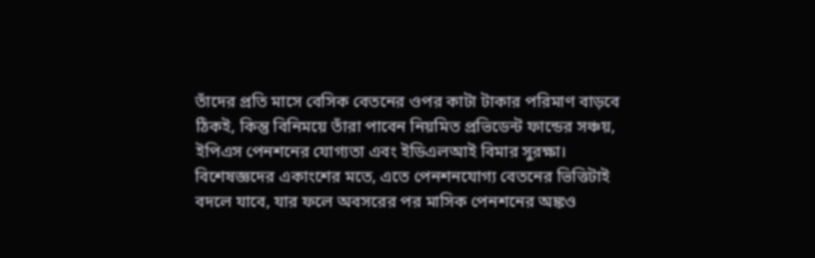তাঁদের প্রতি মাসে বেসিক বেতনের ওপর কাটা টাকার পরিমাণ বাড়বে ঠিকই, কিন্তু বিনিময়ে তাঁরা পাবেন নিয়মিত প্রভিডেন্ট ফান্ডের সঞ্চয়, ইপিএস পেনশনের যোগ্যতা এবং ইডিএলআই বিমার সুরক্ষা। বিশেষজ্ঞদের একাংশের মতে, এতে পেনশনযোগ্য বেতনের ভিত্তিটাই বদলে যাবে, যার ফলে অবসরের পর মাসিক পেনশনের অঙ্কও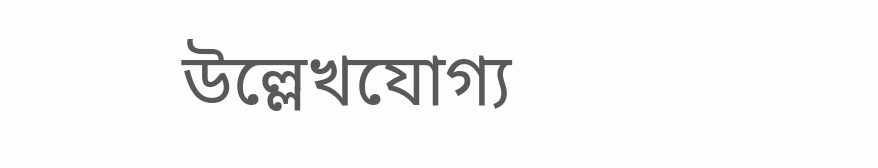উল্লেখযোগ্য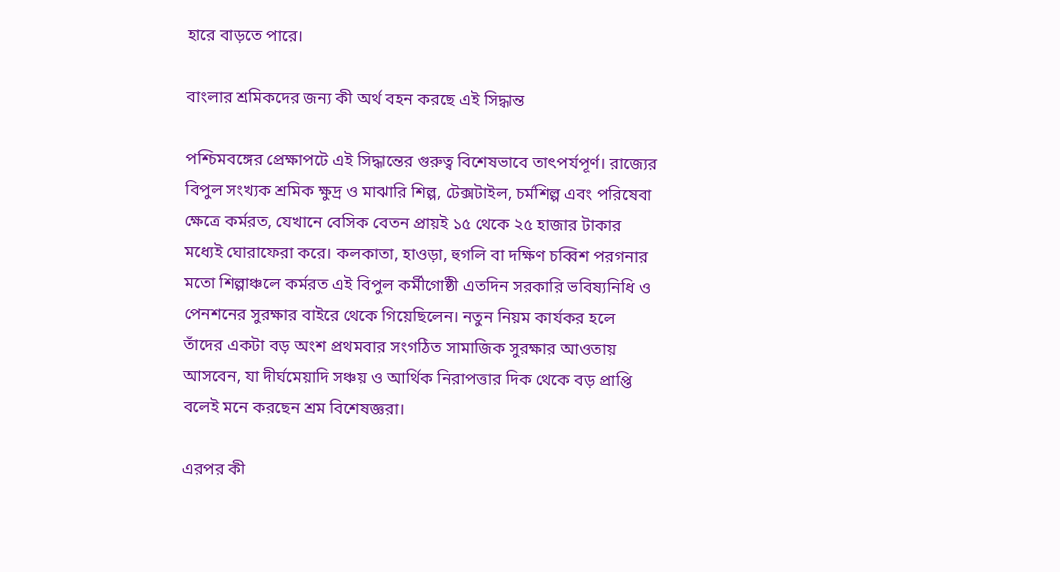হারে বাড়তে পারে।

বাংলার শ্রমিকদের জন্য কী অর্থ বহন করছে এই সিদ্ধান্ত

পশ্চিমবঙ্গের প্রেক্ষাপটে এই সিদ্ধান্তের গুরুত্ব বিশেষভাবে তাৎপর্যপূর্ণ। রাজ্যের বিপুল সংখ্যক শ্রমিক ক্ষুদ্র ও মাঝারি শিল্প, টেক্সটাইল, চর্মশিল্প এবং পরিষেবা ক্ষেত্রে কর্মরত, যেখানে বেসিক বেতন প্রায়ই ১৫ থেকে ২৫ হাজার টাকার মধ্যেই ঘোরাফেরা করে। কলকাতা, হাওড়া, হুগলি বা দক্ষিণ চব্বিশ পরগনার মতো শিল্পাঞ্চলে কর্মরত এই বিপুল কর্মীগোষ্ঠী এতদিন সরকারি ভবিষ্যনিধি ও পেনশনের সুরক্ষার বাইরে থেকে গিয়েছিলেন। নতুন নিয়ম কার্যকর হলে তাঁদের একটা বড় অংশ প্রথমবার সংগঠিত সামাজিক সুরক্ষার আওতায় আসবেন, যা দীর্ঘমেয়াদি সঞ্চয় ও আর্থিক নিরাপত্তার দিক থেকে বড় প্রাপ্তি বলেই মনে করছেন শ্রম বিশেষজ্ঞরা।

এরপর কী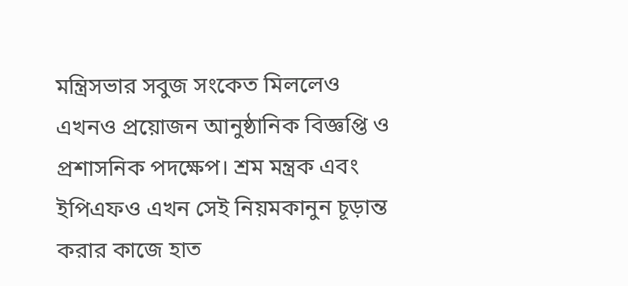মন্ত্রিসভার সবুজ সংকেত মিললেও এখনও প্রয়োজন আনুষ্ঠানিক বিজ্ঞপ্তি ও প্রশাসনিক পদক্ষেপ। শ্রম মন্ত্রক এবং ইপিএফও এখন সেই নিয়মকানুন চূড়ান্ত করার কাজে হাত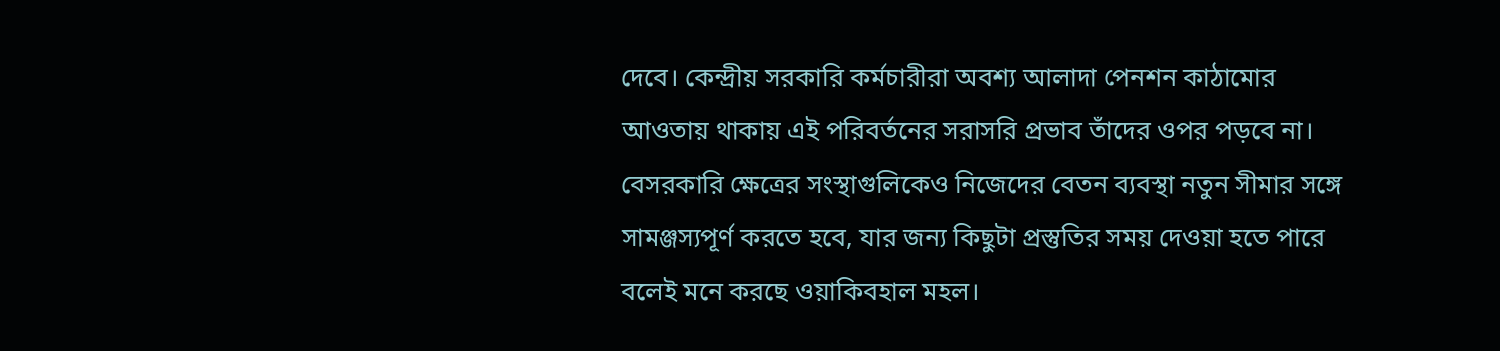দেবে। কেন্দ্রীয় সরকারি কর্মচারীরা অবশ্য আলাদা পেনশন কাঠামোর আওতায় থাকায় এই পরিবর্তনের সরাসরি প্রভাব তাঁদের ওপর পড়বে না। বেসরকারি ক্ষেত্রের সংস্থাগুলিকেও নিজেদের বেতন ব্যবস্থা নতুন সীমার সঙ্গে সামঞ্জস্যপূর্ণ করতে হবে, যার জন্য কিছুটা প্রস্তুতির সময় দেওয়া হতে পারে বলেই মনে করছে ওয়াকিবহাল মহল।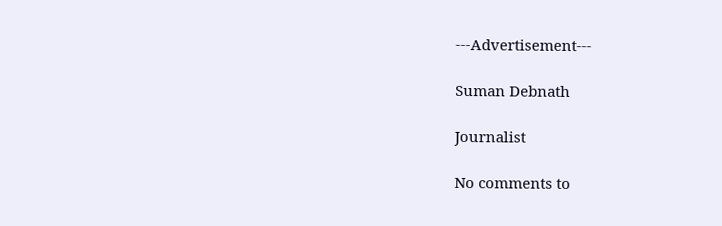---Advertisement---

Suman Debnath

Journalist

No comments to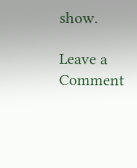show.

Leave a Comment